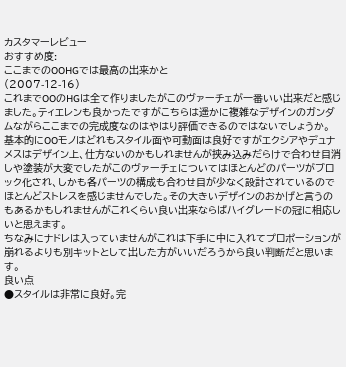カスタマーレビュー
おすすめ度:
ここまでのOOHGでは最高の出来かと
(2007-12-16)
これまでOOのHGは全て作りましたがこのヴァーチェが一番いい出来だと感じました。ティエレンも良かったですがこちらは遥かに複雑なデザインのガンダムながらここまでの完成度なのはやはり評価できるのではないでしょうか。
基本的にOOモノはどれもスタイル面や可動面は良好ですがエクシアやデュナメスはデザイン上、仕方ないのかもしれませんが挟み込みだらけで合わせ目消しや塗装が大変でしたがこのヴァーチェについてはほとんどのパーツがブロック化され、しかも各パーツの構成も合わせ目が少なく設計されているのでほとんどストレスを感じませんでした。その大きいデザインのおかげと言うのもあるかもしれませんがこれくらい良い出来ならばハイグレードの冠に相応しいと思えます。
ちなみにナドレは入っていませんがこれは下手に中に入れてプロポーションが崩れるよりも別キットとして出した方がいいだろうから良い判断だと思います。
良い点
●スタイルは非常に良好。完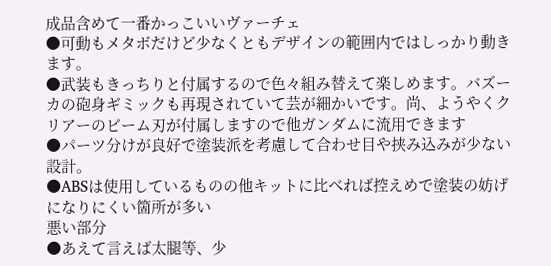成品含めて一番かっこいいヴァーチェ
●可動もメタボだけど少なくともデザインの範囲内ではしっかり動きます。
●武装もきっちりと付属するので色々組み替えて楽しめます。バズーカの砲身ギミックも再現されていて芸が細かいです。尚、ようやくクリアーのビーム刃が付属しますので他ガンダムに流用できます
●パーツ分けが良好で塗装派を考慮して合わせ目や挟み込みが少ない設計。
●ABSは使用しているものの他キットに比べれば控えめで塗装の妨げになりにくい箇所が多い
悪い部分
●あえて言えば太腿等、少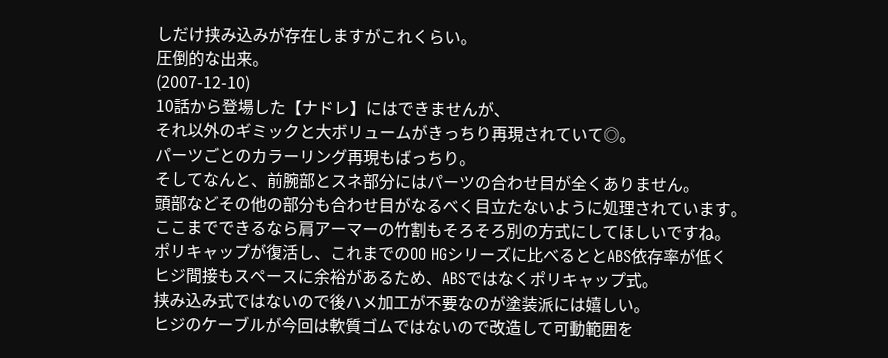しだけ挟み込みが存在しますがこれくらい。
圧倒的な出来。
(2007-12-10)
10話から登場した【ナドレ】にはできませんが、
それ以外のギミックと大ボリュームがきっちり再現されていて◎。
パーツごとのカラーリング再現もばっちり。
そしてなんと、前腕部とスネ部分にはパーツの合わせ目が全くありません。
頭部などその他の部分も合わせ目がなるべく目立たないように処理されています。
ここまでできるなら肩アーマーの竹割もそろそろ別の方式にしてほしいですね。
ポリキャップが復活し、これまでのOO HGシリーズに比べるととABS依存率が低く
ヒジ間接もスペースに余裕があるため、ABSではなくポリキャップ式。
挟み込み式ではないので後ハメ加工が不要なのが塗装派には嬉しい。
ヒジのケーブルが今回は軟質ゴムではないので改造して可動範囲を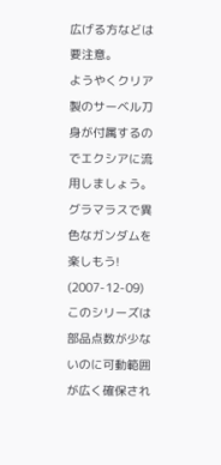広げる方などは要注意。
ようやくクリア製のサーベル刀身が付属するのでエクシアに流用しましょう。
グラマラスで異色なガンダムを楽しもう!
(2007-12-09)
このシリーズは部品点数が少ないのに可動範囲が広く確保され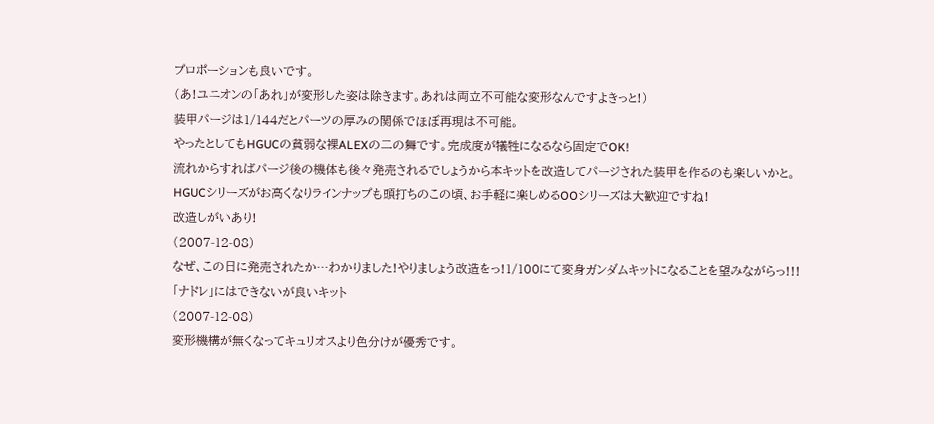プロポーションも良いです。
(あ!ユニオンの「あれ」が変形した姿は除きます。あれは両立不可能な変形なんですよきっと!)
装甲パージは1/144だとパーツの厚みの関係でほぼ再現は不可能。
やったとしてもHGUCの貧弱な裸ALEXの二の舞です。完成度が犠牲になるなら固定でOK!
流れからすればパージ後の機体も後々発売されるでしょうから本キットを改造してパージされた装甲を作るのも楽しいかと。
HGUCシリーズがお高くなりラインナップも頭打ちのこの頃、お手軽に楽しめるOOシリーズは大歓迎ですね!
改造しがいあり!
(2007-12-08)
なぜ、この日に発売されたか…わかりました!やりましょう改造をっ!1/100にて変身ガンダムキットになることを望みながらっ!!!
「ナドレ」にはできないが良いキット
(2007-12-08)
変形機構が無くなってキュリオスより色分けが優秀です。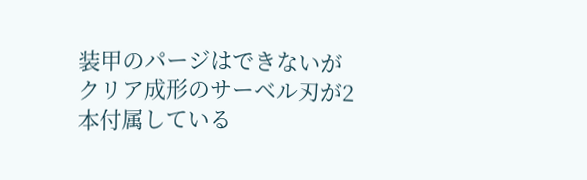装甲のパージはできないがクリア成形のサーベル刃が2本付属している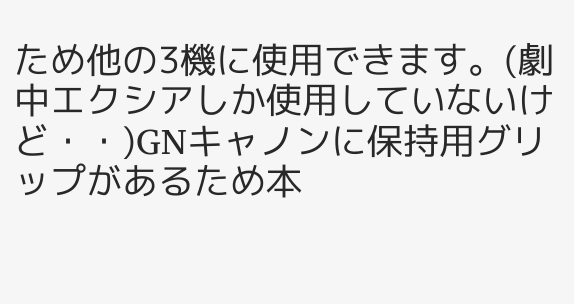ため他の3機に使用できます。(劇中エクシアしか使用していないけど・・)GNキャノンに保持用グリップがあるため本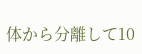体から分離して10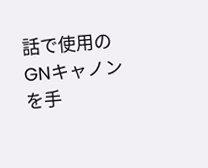話で使用のGNキャノンを手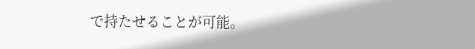で持たせることが可能。